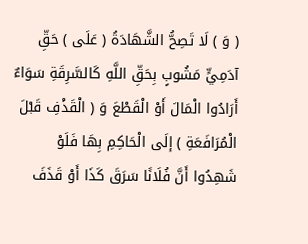( وَ ) لَا تَصِحُّ الشَّهَادَةُ ( عَلَى ) حَقِّ آدَمِيٍّ مَشُوبٍ بِحَقِّ اللَّهِ كَالسَّرِقَةِ سَوَاءٌ أَرَادُوا الْمَالَ أَوْ الْقَطْعَ وَ ( الْقَذْفِ قَبْلَ الْمُرَافَعَةِ ) إلَى الْحَاكِمِ بِهَا فَلَوْ شَهِدُوا أَنَّ فُلَانًا سَرَقَ كَذَا أَوْ قَذَفَ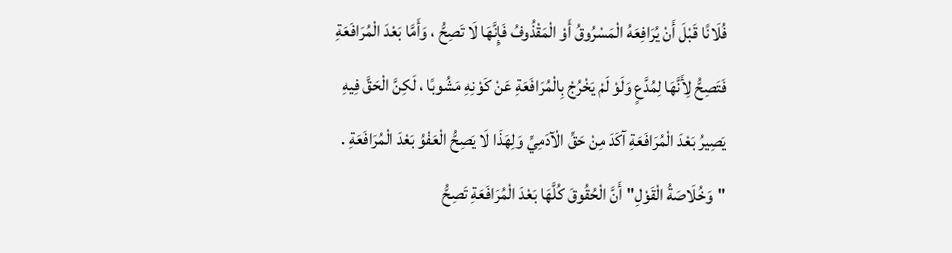فُلَانًا قَبْلَ أَنْ يُرَافِعَهُ الْمَسْرُوقُ أَوْ الْمَقْذُوفُ فَإِنَّهَا لَا تَصِحُّ ، وَأَمَّا بَعْدَ الْمُرَافَعَةِ فَتَصِحُّ لِأَنَّهَا لِمُدَّعٍ وَلَوْ لَمْ يَخْرُجْ بِالْمُرَافَعَةِ عَنْ كَوْنِهِ مَشُوبًا ، لَكِنَّ الْحَقَّ فِيهِ يَصِيرُ بَعْدَ الْمُرَافَعَةِ آكَدَ مِنْ حَقِّ الْآدَمِيِّ وَلِهَذَا لَا يَصِحُّ الْعَفْوُ بَعْدَ الْمُرَافَعَةِ .
"وَخُلَاصَةُ الْقَوْلِ"أَنَّ الْحُقُوقَ كُلَّهَا بَعْدَ الْمُرَافَعَةِ تَصِحُّ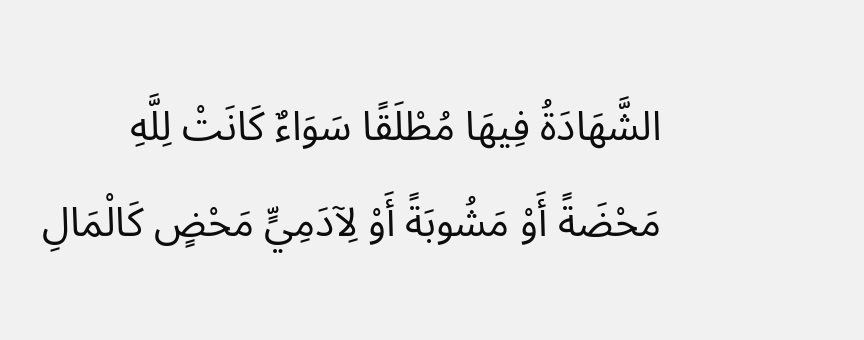الشَّهَادَةُ فِيهَا مُطْلَقًا سَوَاءٌ كَانَتْ لِلَّهِ مَحْضَةً أَوْ مَشُوبَةً أَوْ لِآدَمِيٍّ مَحْضٍ كَالْمَالِ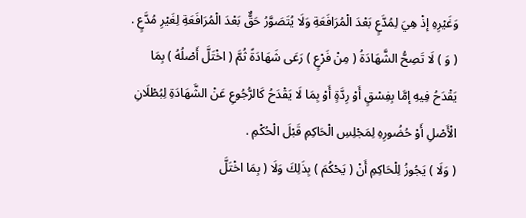وَغَيْرِهِ إذْ هِيَ لِمُدَّعٍ بَعْدَ الْمُرَافَعَةِ وَلَا يُتَصَوَّرُ حَقٌّ بَعْدَ الْمُرَافَعَةِ لِغَيْرِ مُدَّعٍ .
( وَ ) لَا تَصِحُّ الشَّهَادَةُ ( مِنْ فَرْعٍ ) رَعَى شَهَادَةً ثُمَّ ( اخْتَلَّ أَصْلُهُ ) بِمَا يَقْدَحُ فِيهِ إمَّا بِفِسْقٍ أَوْ رِدَّةٍ أَوْ بِمَا لَا يَقْدَحُ كَالرُّجُوعِ عَنْ الشَّهَادَةِ لِبُطْلَانِ الْأَصْلِ أَوْ حُضُورِهِ لِمَجْلِسِ الْحَاكِمِ قَبْلَ الْحُكْمِ .
( وَلَا ) يَجُوزُ لِلْحَاكِمِ أَنْ ( يَحْكُمَ ) بِذَلِكَ وَلَا ( بِمَا اخْتَلَّ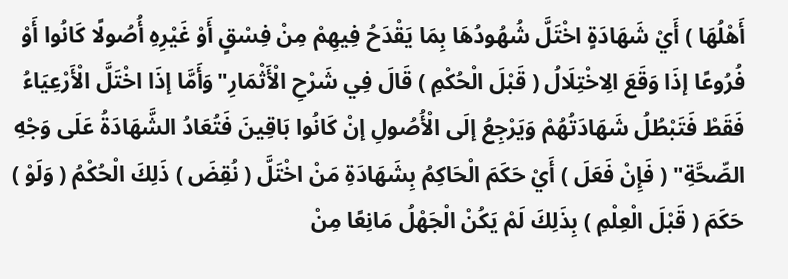أَهْلُهَا ) أَيْ شَهَادَةٍ اخْتَلَّ شُهُودُهَا بِمَا يَقْدَحُ فِيهِمْ مِنْ فِسْقٍ أَوْ غَيْرِهِ أُصُولًا كَانُوا أَوْ فُرُوعًا إذَا وَقَعَ الِاخْتِلَالُ ( قَبْلَ الْحُكْمِ ) قَالَ فِي شَرْحِ الْأَثْمَارِ"وَأَمَّا إذَا اخْتَلَّ الْأَرْعِيَاءُ فَقَطْ فَتَبْطُلُ شَهَادَتُهُمْ وَيَرْجِعُ إلَى الْأُصُولِ إنْ كَانُوا بَاقِينَ فَتُعَادُ الشَّهَادَةُ عَلَى وَجْهِ الصِّحَّةِ" ( فَإِنْ فَعَلَ ) أَيْ حَكَمَ الْحَاكِمُ بِشَهَادَةِ مَنْ اخْتَلَّ ( نُقِضَ ) ذَلِكَ الْحُكْمُ ( وَلَوْ ) حَكَمَ ( قَبْلَ الْعِلْمِ ) بِذَلِكَ لَمْ يَكُنْ الْجَهْلُ مَانِعًا مِنْ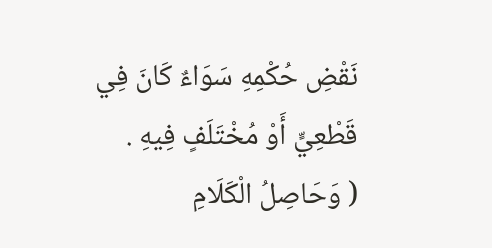نَقْضِ حُكْمِهِ سَوَاءٌ كَانَ فِي قَطْعِيٍّ أَوْ مُخْتَلَفٍ فِيهِ .
( وَحَاصِلُ الْكَلَامِ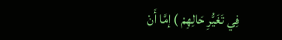فِي تَغَيُّرِ حَالِهِمْ ) إمَّا أَنْ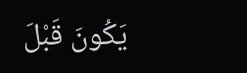يَكُونَ قَبْلَ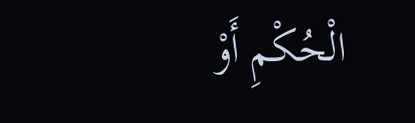الْحُكْمِ أَوْ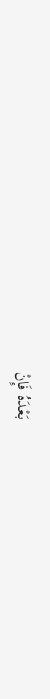بَعْدَهُ فَإِنْ